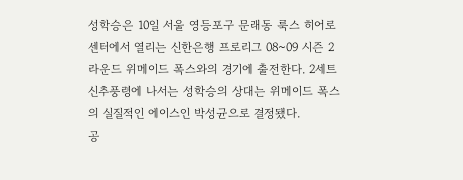성학승은 10일 서울 영등포구 문래동 룩스 히어로 센터에서 열리는 신한은행 프로리그 08~09 시즌 2라운드 위메이드 폭스와의 경기에 출전한다. 2세트 신추풍령에 나서는 성학승의 상대는 위메이드 폭스의 실질적인 에이스인 박성균으로 결정됐다.
공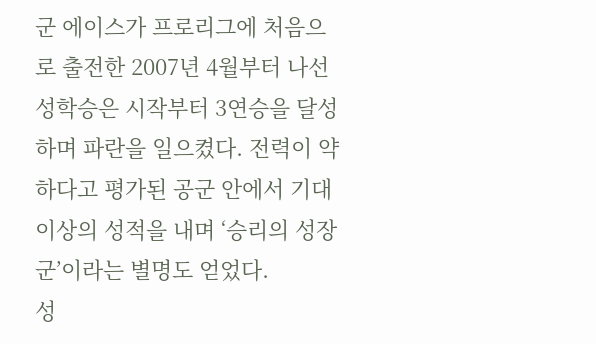군 에이스가 프로리그에 처음으로 출전한 2007년 4월부터 나선 성학승은 시작부터 3연승을 달성하며 파란을 일으켰다. 전력이 약하다고 평가된 공군 안에서 기대 이상의 성적을 내며 ‘승리의 성장군’이라는 별명도 얻었다.
성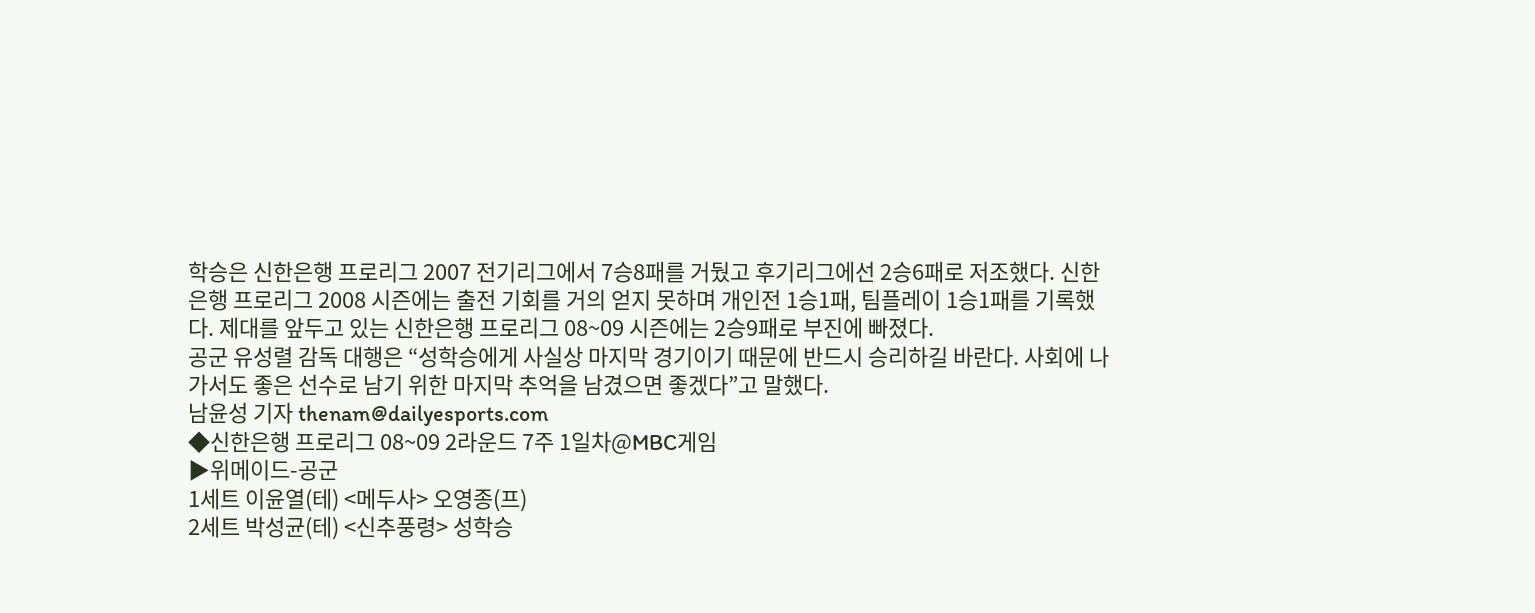학승은 신한은행 프로리그 2007 전기리그에서 7승8패를 거뒀고 후기리그에선 2승6패로 저조했다. 신한은행 프로리그 2008 시즌에는 출전 기회를 거의 얻지 못하며 개인전 1승1패, 팀플레이 1승1패를 기록했다. 제대를 앞두고 있는 신한은행 프로리그 08~09 시즌에는 2승9패로 부진에 빠졌다.
공군 유성렬 감독 대행은 “성학승에게 사실상 마지막 경기이기 때문에 반드시 승리하길 바란다. 사회에 나가서도 좋은 선수로 남기 위한 마지막 추억을 남겼으면 좋겠다”고 말했다.
남윤성 기자 thenam@dailyesports.com
◆신한은행 프로리그 08~09 2라운드 7주 1일차@MBC게임
▶위메이드-공군
1세트 이윤열(테) <메두사> 오영종(프)
2세트 박성균(테) <신추풍령> 성학승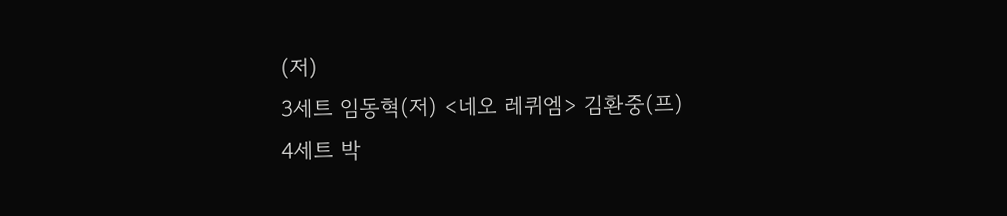(저)
3세트 임동혁(저) <네오 레퀴엠> 김환중(프)
4세트 박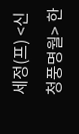세정(프) <신청풍명월> 한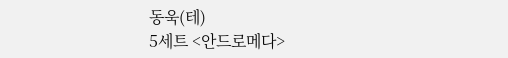동욱(테)
5세트 <안드로메다>